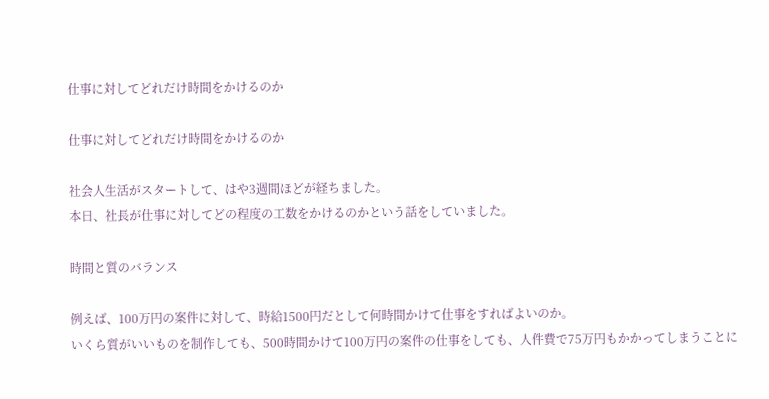仕事に対してどれだけ時間をかけるのか

仕事に対してどれだけ時間をかけるのか

社会人生活がスタートして、はや3週間ほどが経ちました。
本日、社長が仕事に対してどの程度の工数をかけるのかという話をしていました。

時間と質のバランス

例えば、100万円の案件に対して、時給1500円だとして何時間かけて仕事をすればよいのか。
いくら質がいいものを制作しても、500時間かけて100万円の案件の仕事をしても、人件費で75万円もかかってしまうことに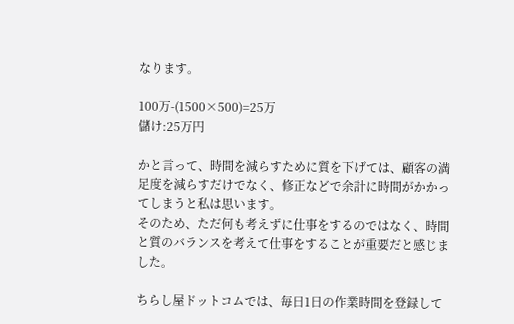なります。

100万-(1500×500)=25万
儲け:25万円

かと言って、時間を減らすために質を下げては、顧客の満足度を減らすだけでなく、修正などで余計に時間がかかってしまうと私は思います。
そのため、ただ何も考えずに仕事をするのではなく、時間と質のバランスを考えて仕事をすることが重要だと感じました。

ちらし屋ドットコムでは、毎日1日の作業時間を登録して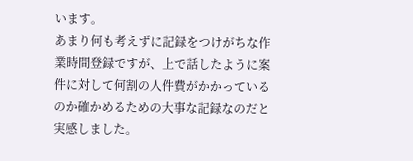います。
あまり何も考えずに記録をつけがちな作業時間登録ですが、上で話したように案件に対して何割の人件費がかかっているのか確かめるための大事な記録なのだと実感しました。